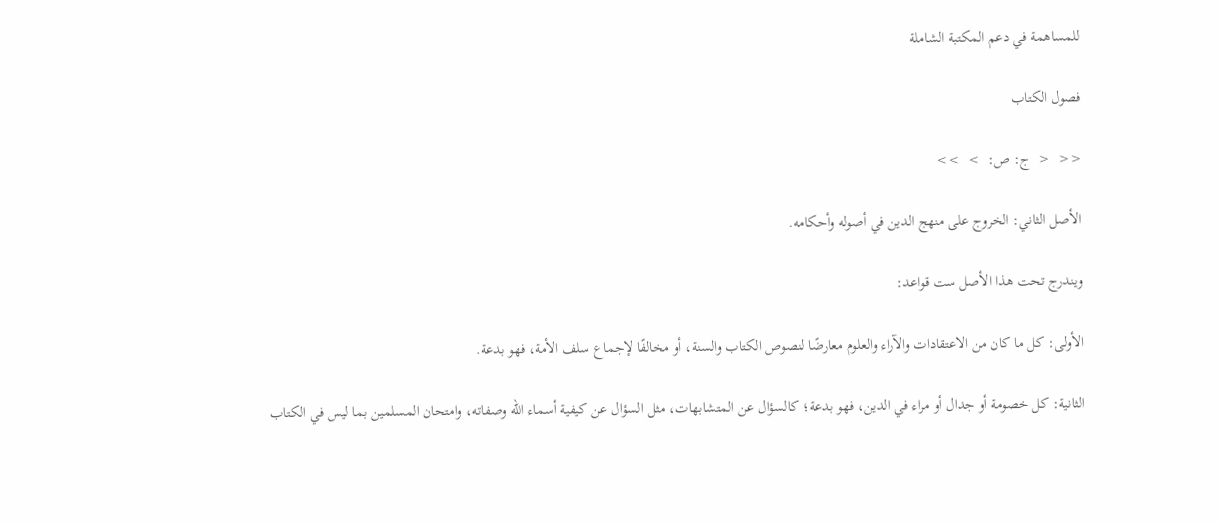للمساهمة في دعم المكتبة الشاملة

فصول الكتاب

<<  <  ج: ص:  >  >>

الأصل الثاني: الخروج على منهج الدين في أصوله وأحكامه.

ويندرج تحت هذا الأصل ست قواعد:

الأولى: كل ما كان من الاعتقادات والآراء والعلوم معارضًا لنصوص الكتاب والسنة، أو مخالفًا لإجماع سلف الأمة، فهو بدعة.

الثانية: كل خصومة أو جدال أو مراء في الدين، فهو بدعة؛ كالسؤال عن المتشابهات، مثل السؤال عن كيفية أسماء الله وصفاته، وامتحان المسلمين بما ليس في الكتاب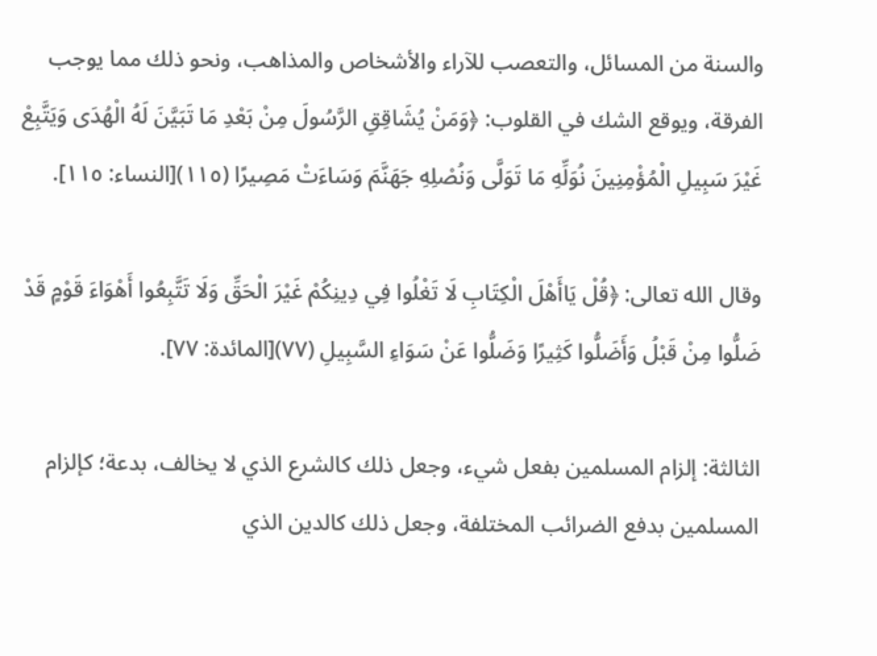والسنة من المسائل، والتعصب للآراء والأشخاص والمذاهب، ونحو ذلك مما يوجب الفرقة، ويوقع الشك في القلوب: ﴿وَمَنْ يُشَاقِقِ الرَّسُولَ مِنْ بَعْدِ مَا تَبَيَّنَ لَهُ الْهُدَى وَيَتَّبِعْ غَيْرَ سَبِيلِ الْمُؤْمِنِينَ نُوَلِّهِ مَا تَوَلَّى وَنُصْلِهِ جَهَنَّمَ وَسَاءَتْ مَصِيرًا (١١٥)[النساء: ١١٥].

وقال الله تعالى: ﴿قُلْ يَاأَهْلَ الْكِتَابِ لَا تَغْلُوا فِي دِينِكُمْ غَيْرَ الْحَقِّ وَلَا تَتَّبِعُوا أَهْوَاءَ قَوْمٍ قَدْ ضَلُّوا مِنْ قَبْلُ وَأَضَلُّوا كَثِيرًا وَضَلُّوا عَنْ سَوَاءِ السَّبِيلِ (٧٧)[المائدة: ٧٧].

الثالثة: إلزام المسلمين بفعل شيء، وجعل ذلك كالشرع الذي لا يخالف، بدعة؛ كإلزام المسلمين بدفع الضرائب المختلفة، وجعل ذلك كالدين الذي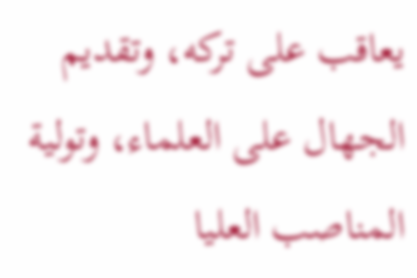يعاقب على تركه، وتقديم الجهال على العلماء، وتولية المناصب العليا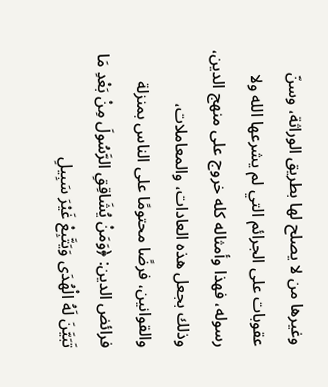وغيرها من لا يصلح لها بطريق الوراثة، وسنّ عقوبات على الجرائم التي لم يشرعها الله ولا رسوله، فهذا وأمثاله كله خروج على منهج الدين، وذلك بجعل هذه العادات، والمعاملات، والقوانين، فرضًا محتومًا على الناس بمنزلة فرائض الدين: ﴿وَمَنْ يُشَاقِقِ الرَّسُولَ مِنْ بَعْدِ مَا تَبَيَّنَ لَهُ الْهُدَى وَيَتَّبِعْ غَيْرَ سَبِيلِ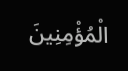الْمُؤْمِنِينَ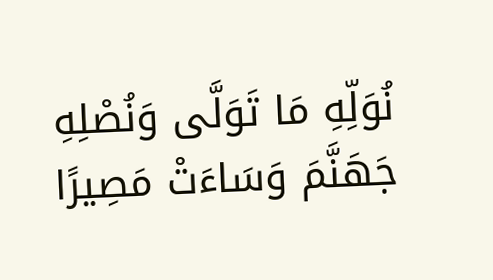نُوَلِّهِ مَا تَوَلَّى وَنُصْلِهِ جَهَنَّمَ وَسَاءَتْ مَصِيرًا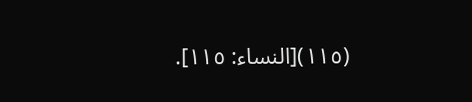(١١٥)[النساء: ١١٥].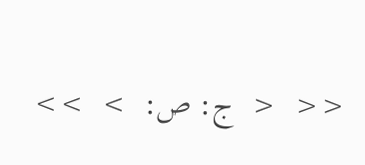<<  <  ج: ص:  >  >>